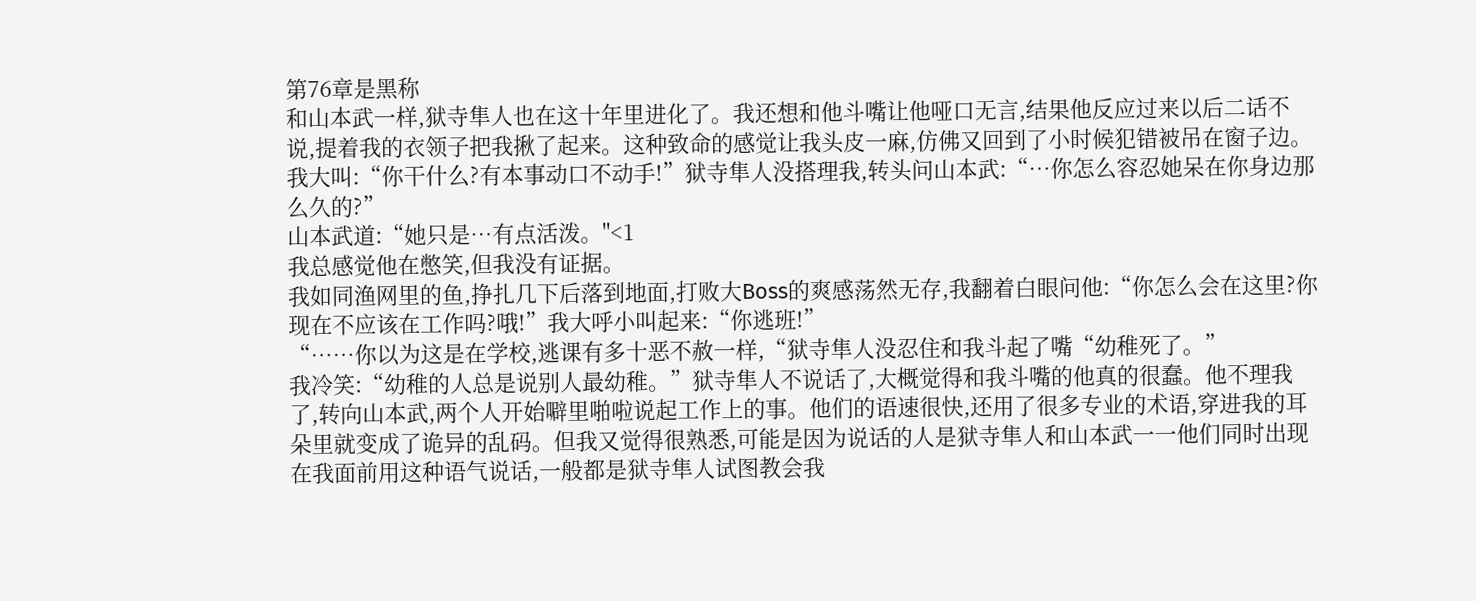第76章是黑称
和山本武一样,狱寺隼人也在这十年里进化了。我还想和他斗嘴让他哑口无言,结果他反应过来以后二话不说,提着我的衣领子把我揪了起来。这种致命的感觉让我头皮一麻,仿佛又回到了小时候犯错被吊在窗子边。我大叫:“你干什么?有本事动口不动手!”狱寺隼人没搭理我,转头问山本武:“…你怎么容忍她呆在你身边那么久的?”
山本武道:“她只是…有点活泼。"<1
我总感觉他在憋笑,但我没有证据。
我如同渔网里的鱼,挣扎几下后落到地面,打败大Boss的爽感荡然无存,我翻着白眼问他:“你怎么会在这里?你现在不应该在工作吗?哦!”我大呼小叫起来:“你逃班!”
“……你以为这是在学校,逃课有多十恶不赦一样,“狱寺隼人没忍住和我斗起了嘴“幼稚死了。”
我冷笑:“幼稚的人总是说别人最幼稚。”狱寺隼人不说话了,大概觉得和我斗嘴的他真的很蠢。他不理我了,转向山本武,两个人开始噼里啪啦说起工作上的事。他们的语速很快,还用了很多专业的术语,穿进我的耳朵里就变成了诡异的乱码。但我又觉得很熟悉,可能是因为说话的人是狱寺隼人和山本武一一他们同时出现在我面前用这种语气说话,一般都是狱寺隼人试图教会我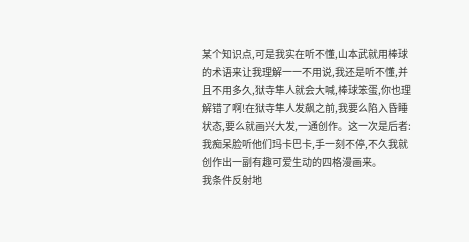某个知识点,可是我实在听不懂,山本武就用棒球的术语来让我理解一一不用说,我还是听不懂,并且不用多久,狱寺隼人就会大喊,棒球笨蛋,你也理解错了啊!在狱寺隼人发飙之前,我要么陷入昏睡状态,要么就画兴大发,一通创作。这一次是后者:我痴呆脸听他们玛卡巴卡,手一刻不停,不久我就创作出一副有趣可爱生动的四格漫画来。
我条件反射地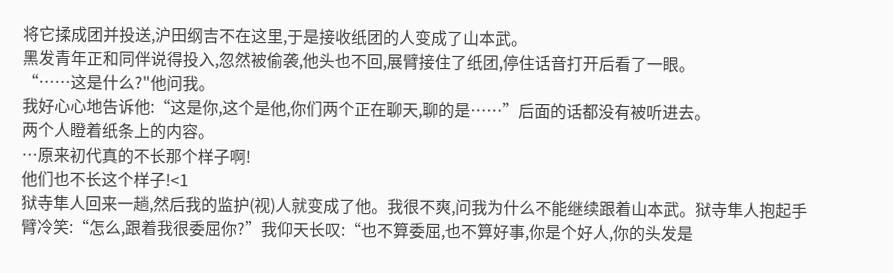将它揉成团并投送,沪田纲吉不在这里,于是接收纸团的人变成了山本武。
黑发青年正和同伴说得投入,忽然被偷袭,他头也不回,展臂接住了纸团,停住话音打开后看了一眼。
“……这是什么?"他问我。
我好心心地告诉他:“这是你,这个是他,你们两个正在聊天,聊的是……”后面的话都没有被听进去。
两个人瞪着纸条上的内容。
…原来初代真的不长那个样子啊!
他们也不长这个样子!<1
狱寺隼人回来一趟,然后我的监护(视)人就变成了他。我很不爽,问我为什么不能继续跟着山本武。狱寺隼人抱起手臂冷笑:“怎么,跟着我很委屈你?”我仰天长叹:“也不算委屈,也不算好事,你是个好人,你的头发是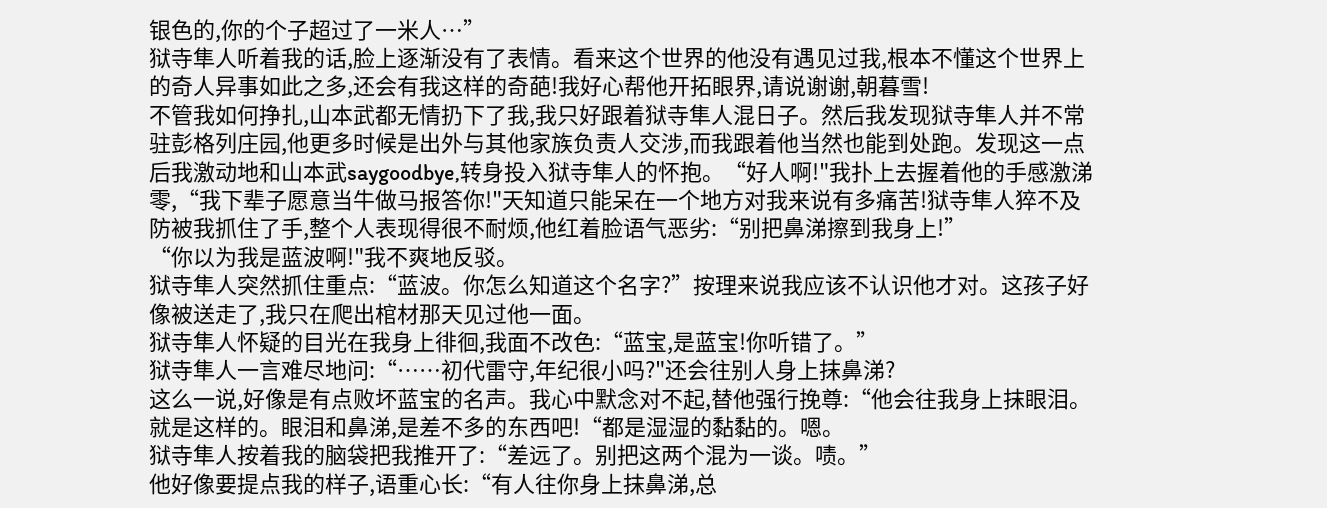银色的,你的个子超过了一米人…”
狱寺隼人听着我的话,脸上逐渐没有了表情。看来这个世界的他没有遇见过我,根本不懂这个世界上的奇人异事如此之多,还会有我这样的奇葩!我好心帮他开拓眼界,请说谢谢,朝暮雪!
不管我如何挣扎,山本武都无情扔下了我,我只好跟着狱寺隼人混日子。然后我发现狱寺隼人并不常驻彭格列庄园,他更多时候是出外与其他家族负责人交涉,而我跟着他当然也能到处跑。发现这一点后我激动地和山本武saygoodbye,转身投入狱寺隼人的怀抱。“好人啊!"我扑上去握着他的手感激涕零,“我下辈子愿意当牛做马报答你!"天知道只能呆在一个地方对我来说有多痛苦!狱寺隼人猝不及防被我抓住了手,整个人表现得很不耐烦,他红着脸语气恶劣:“别把鼻涕擦到我身上!”
“你以为我是蓝波啊!"我不爽地反驳。
狱寺隼人突然抓住重点:“蓝波。你怎么知道这个名字?”按理来说我应该不认识他才对。这孩子好像被送走了,我只在爬出棺材那天见过他一面。
狱寺隼人怀疑的目光在我身上徘徊,我面不改色:“蓝宝,是蓝宝!你听错了。”
狱寺隼人一言难尽地问:“……初代雷守,年纪很小吗?"还会往别人身上抹鼻涕?
这么一说,好像是有点败坏蓝宝的名声。我心中默念对不起,替他强行挽尊:“他会往我身上抹眼泪。就是这样的。眼泪和鼻涕,是差不多的东西吧!“都是湿湿的黏黏的。嗯。
狱寺隼人按着我的脑袋把我推开了:“差远了。别把这两个混为一谈。啧。”
他好像要提点我的样子,语重心长:“有人往你身上抹鼻涕,总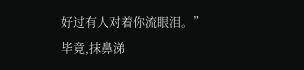好过有人对着你流眼泪。”
毕竟,抹鼻涕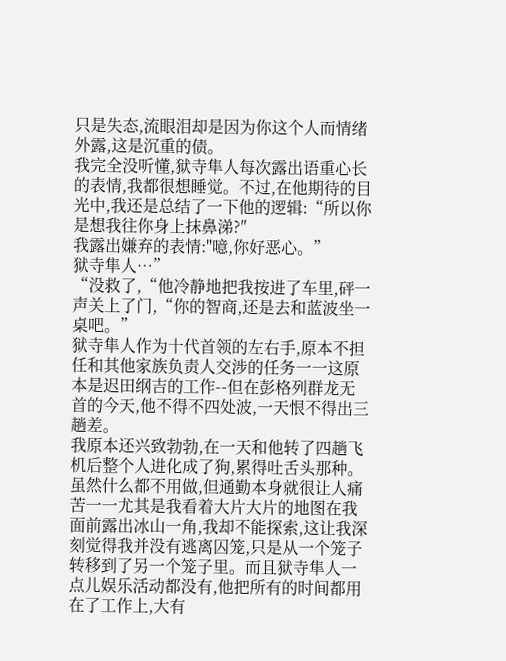只是失态,流眼泪却是因为你这个人而情绪外露,这是沉重的债。
我完全没听懂,狱寺隼人每次露出语重心长的表情,我都很想睡觉。不过,在他期待的目光中,我还是总结了一下他的逻辑:“所以你是想我往你身上抹鼻涕?″
我露出嫌弃的表情:"噫,你好恶心。”
狱寺隼人…”
“没救了,“他冷静地把我按进了车里,砰一声关上了门,“你的智商,还是去和蓝波坐一桌吧。”
狱寺隼人作为十代首领的左右手,原本不担任和其他家族负责人交涉的任务一一这原本是迟田纲吉的工作--但在彭格列群龙无首的今天,他不得不四处波,一天恨不得出三趟差。
我原本还兴致勃勃,在一天和他转了四趟飞机后整个人进化成了狗,累得吐舌头那种。虽然什么都不用做,但通勤本身就很让人痛苦一一尤其是我看着大片大片的地图在我面前露出冰山一角,我却不能探索,这让我深刻觉得我并没有逃离囚笼,只是从一个笼子转移到了另一个笼子里。而且狱寺隼人一点儿娱乐活动都没有,他把所有的时间都用在了工作上,大有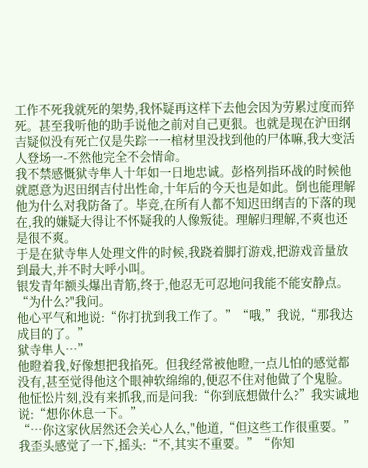工作不死我就死的架势,我怀疑再这样下去他会因为劳累过度而猝死。甚至我听他的助手说他之前对自己更狠。也就是现在沪田纲吉疑似没有死亡仅是失踪一一棺材里没找到他的尸体嘛,我大变活人登场一-不然他完全不会情命。
我不禁感慨狱寺隼人十年如一日地忠诚。彭格列指环战的时候他就愿意为迟田纲吉付出性命,十年后的今天也是如此。倒也能理解他为什么对我防备了。毕竞,在所有人都不知迟田纲吉的下落的现在,我的嫌疑大得让不怀疑我的人像叛徒。理解归理解,不爽也还是很不爽。
于是在狱寺隼人处理文件的时候,我跷着脚打游戏,把游戏音量放到最大,并不时大呼小叫。
银发青年额头爆出青筋,终于,他忍无可忍地问我能不能安静点。“为什么?"我问。
他心平气和地说:“你打扰到我工作了。”“哦,”我说,“那我达成目的了。”
狱寺隼人…”
他瞪着我,好像想把我掐死。但我经常被他瞪,一点儿怕的感觉都没有,甚至觉得他这个眼神软绵绵的,便忍不住对他做了个鬼脸。他怔忪片刻,没有来抓我,而是问我:“你到底想做什么?”我实诚地说:“想你休息一下。”
“…你这家伙居然还会关心人么,"他道,“但这些工作很重要。”我歪头感觉了一下,摇头:“不,其实不重要。”“你知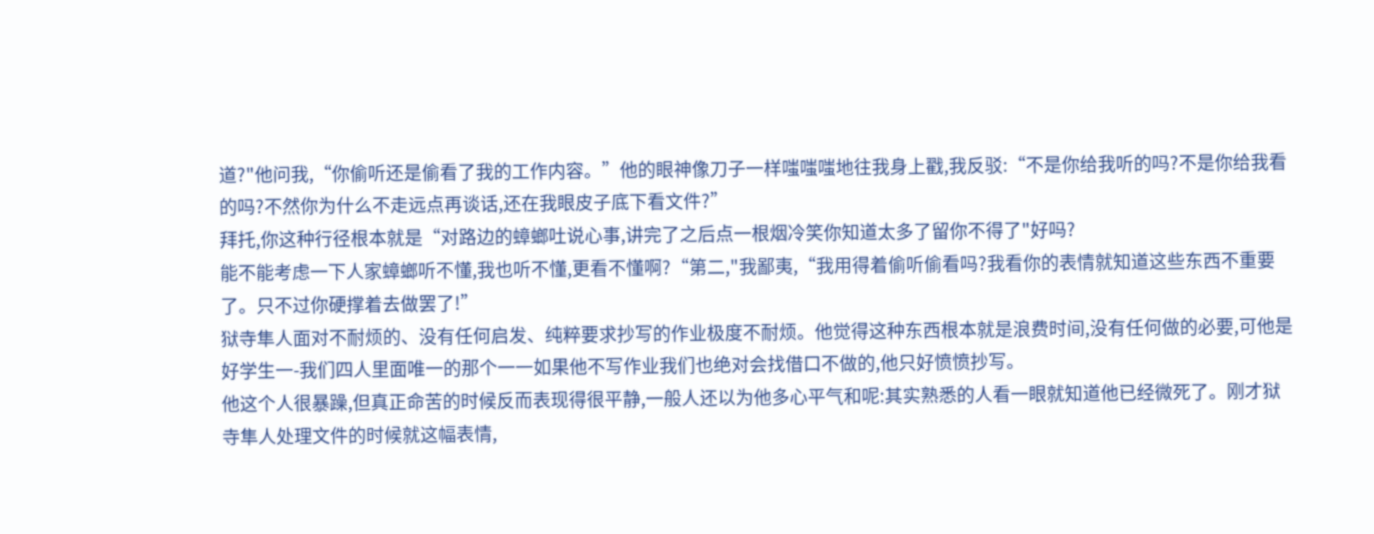道?"他问我,“你偷听还是偷看了我的工作内容。”他的眼神像刀子一样嗤嗤嗤地往我身上戳,我反驳:“不是你给我听的吗?不是你给我看的吗?不然你为什么不走远点再谈话,还在我眼皮子底下看文件?”
拜托,你这种行径根本就是“对路边的蟑螂吐说心事,讲完了之后点一根烟冷笑你知道太多了留你不得了"好吗?
能不能考虑一下人家蟑螂听不懂,我也听不懂,更看不懂啊?“第二,"我鄙夷,“我用得着偷听偷看吗?我看你的表情就知道这些东西不重要了。只不过你硬撑着去做罢了!”
狱寺隼人面对不耐烦的、没有任何启发、纯粹要求抄写的作业极度不耐烦。他觉得这种东西根本就是浪费时间,没有任何做的必要,可他是好学生一-我们四人里面唯一的那个一一如果他不写作业我们也绝对会找借口不做的,他只好愤愤抄写。
他这个人很暴躁,但真正命苦的时候反而表现得很平静,一般人还以为他多心平气和呢:其实熟悉的人看一眼就知道他已经微死了。刚才狱寺隼人处理文件的时候就这幅表情,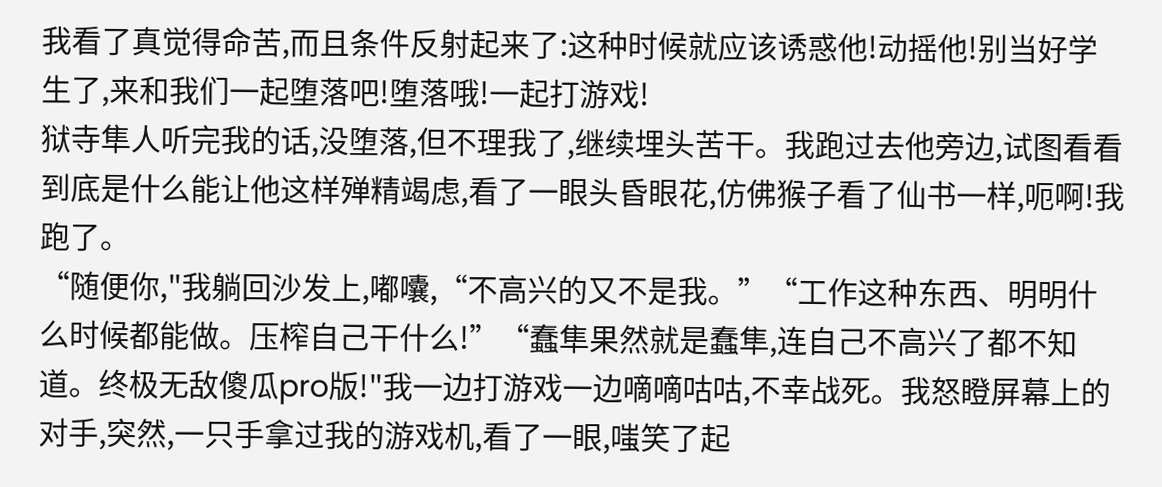我看了真觉得命苦,而且条件反射起来了:这种时候就应该诱惑他!动摇他!别当好学生了,来和我们一起堕落吧!堕落哦!一起打游戏!
狱寺隼人听完我的话,没堕落,但不理我了,继续埋头苦干。我跑过去他旁边,试图看看到底是什么能让他这样殚精竭虑,看了一眼头昏眼花,仿佛猴子看了仙书一样,呃啊!我跑了。
“随便你,"我躺回沙发上,嘟囔,“不高兴的又不是我。”“工作这种东西、明明什么时候都能做。压榨自己干什么!”“蠢隼果然就是蠢隼,连自己不高兴了都不知道。终极无敌傻瓜pro版!"我一边打游戏一边嘀嘀咕咕,不幸战死。我怒瞪屏幕上的对手,突然,一只手拿过我的游戏机,看了一眼,嗤笑了起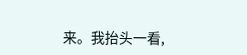来。我抬头一看,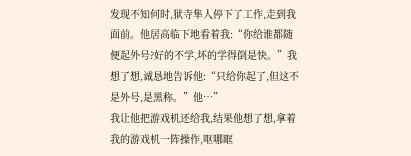发现不知何时,狱寺隼人停下了工作,走到我面前。他居高临下地看着我:“你给谁都随便起外号?好的不学,坏的学得倒是快。”我想了想,诚恳地告诉他:“只给你起了,但这不是外号,是黑称。”他…”
我让他把游戏机还给我,结果他想了想,拿着我的游戏机一阵操作,呕哪眶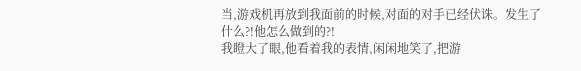当,游戏机再放到我面前的时候,对面的对手已经伏诛。发生了什么?!他怎么做到的?!
我瞪大了眼,他看着我的表情,闲闲地笑了,把游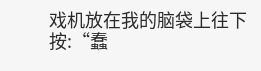戏机放在我的脑袋上往下按:“蠢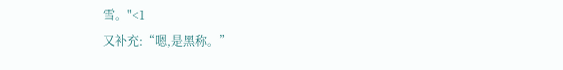雪。"<1
又补充:“嗯,是黑称。”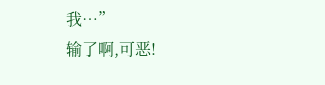我…”
输了啊,可恶!